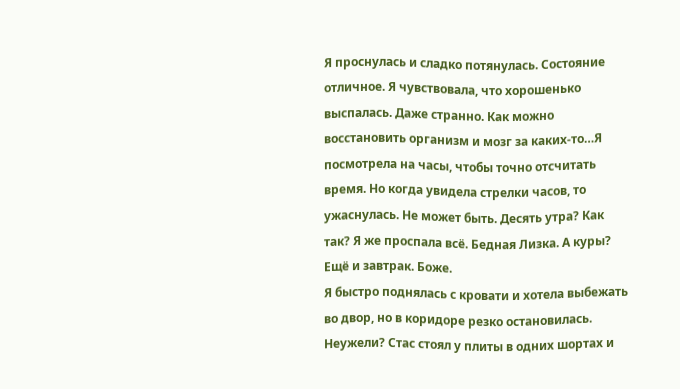Я проснулась и сладко потянулась. Состояние отличное. Я чувствовала, что хорошенько выспалась. Даже странно. Как можно восстановить организм и мозг за каких-то…Я посмотрела на часы, чтобы точно отсчитать время. Но когда увидела стрелки часов, то ужаснулась. Не может быть. Десять утра? Как так? Я же проспала всё. Бедная Лизка. А куры? Ещё и завтрак. Боже.
Я быстро поднялась с кровати и хотела выбежать во двор, но в коридоре резко остановилась. Неужели? Стас стоял у плиты в одних шортах и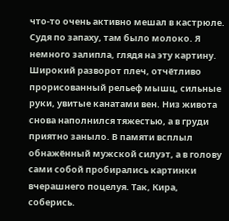что-то очень активно мешал в кастрюле. Судя по запаху, там было молоко. Я немного залипла, глядя на эту картину. Широкий разворот плеч, отчётливо прорисованный рельеф мышц, сильные руки, увитые канатами вен. Низ живота снова наполнился тяжестью, а в груди приятно заныло. В памяти всплыл обнажённый мужской силуэт, а в голову сами собой пробирались картинки вчерашнего поцелуя. Так, Кира, соберись.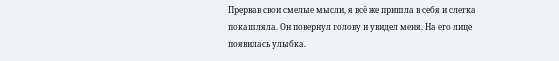Прервав свои смелые мысли, я всё же пришла в себя и слегка покашляла. Он повернул голову и увидел меня. На его лице появилась улыбка.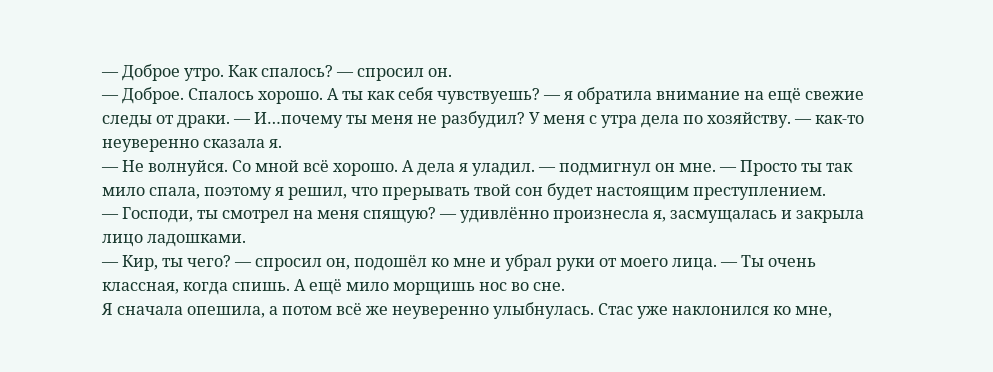— Доброе утро. Как спалось? — спросил он.
— Доброе. Спалось хорошо. А ты как себя чувствуешь? — я обратила внимание на ещё свежие следы от драки. — И…почему ты меня не разбудил? У меня с утра дела по хозяйству. — как-то неуверенно сказала я.
— Не волнуйся. Со мной всё хорошо. А дела я уладил. — подмигнул он мне. — Просто ты так мило спала, поэтому я решил, что прерывать твой сон будет настоящим преступлением.
— Господи, ты смотрел на меня спящую? — удивлённо произнесла я, засмущалась и закрыла лицо ладошками.
— Кир, ты чего? — спросил он, подошёл ко мне и убрал руки от моего лица. — Ты очень классная, когда спишь. А ещё мило морщишь нос во сне.
Я сначала опешила, а потом всё же неуверенно улыбнулась. Стас уже наклонился ко мне,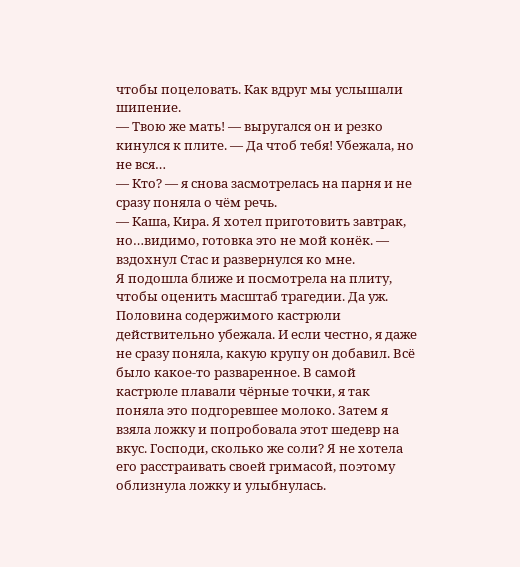чтобы поцеловать. Как вдруг мы услышали шипение.
— Твою же мать! — выругался он и резко кинулся к плите. — Да чтоб тебя! Убежала, но не вся…
— Кто? — я снова засмотрелась на парня и не сразу поняла о чём речь.
— Каша, Кира. Я хотел приготовить завтрак, но…видимо, готовка это не мой конёк. — вздохнул Стас и развернулся ко мне.
Я подошла ближе и посмотрела на плиту, чтобы оценить масштаб трагедии. Да уж. Половина содержимого кастрюли действительно убежала. И если честно, я даже не сразу поняла, какую крупу он добавил. Всё было какое-то разваренное. В самой кастрюле плавали чёрные точки, я так поняла это подгоревшее молоко. Затем я взяла ложку и попробовала этот шедевр на вкус. Господи, сколько же соли? Я не хотела его расстраивать своей гримасой, поэтому облизнула ложку и улыбнулась.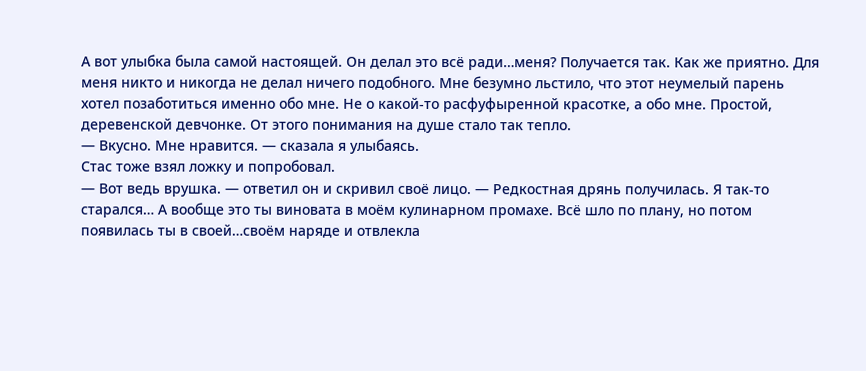А вот улыбка была самой настоящей. Он делал это всё ради…меня? Получается так. Как же приятно. Для меня никто и никогда не делал ничего подобного. Мне безумно льстило, что этот неумелый парень хотел позаботиться именно обо мне. Не о какой-то расфуфыренной красотке, а обо мне. Простой, деревенской девчонке. От этого понимания на душе стало так тепло.
— Вкусно. Мне нравится. — сказала я улыбаясь.
Стас тоже взял ложку и попробовал.
— Вот ведь врушка. — ответил он и скривил своё лицо. — Редкостная дрянь получилась. Я так-то старался… А вообще это ты виновата в моём кулинарном промахе. Всё шло по плану, но потом появилась ты в своей…своём наряде и отвлекла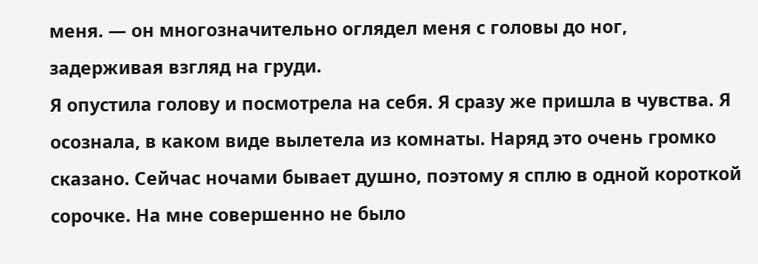меня. — он многозначительно оглядел меня с головы до ног, задерживая взгляд на груди.
Я опустила голову и посмотрела на себя. Я сразу же пришла в чувства. Я осознала, в каком виде вылетела из комнаты. Наряд это очень громко сказано. Сейчас ночами бывает душно, поэтому я сплю в одной короткой сорочке. На мне совершенно не было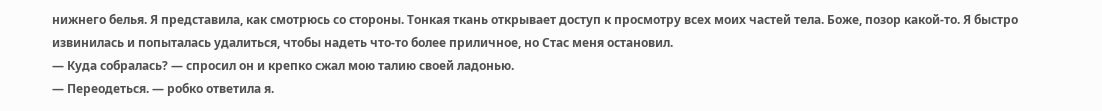нижнего белья. Я представила, как смотрюсь со стороны. Тонкая ткань открывает доступ к просмотру всех моих частей тела. Боже, позор какой-то. Я быстро извинилась и попыталась удалиться, чтобы надеть что-то более приличное, но Стас меня остановил.
— Куда собралась? — спросил он и крепко сжал мою талию своей ладонью.
— Переодеться. — робко ответила я.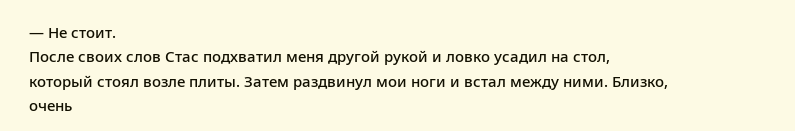— Не стоит.
После своих слов Стас подхватил меня другой рукой и ловко усадил на стол, который стоял возле плиты. Затем раздвинул мои ноги и встал между ними. Близко, очень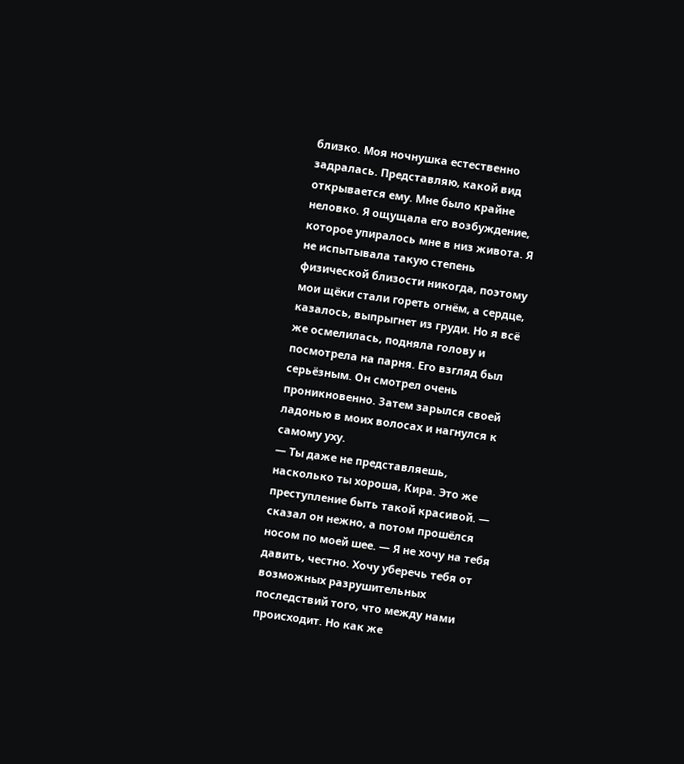близко. Моя ночнушка естественно задралась. Представляю, какой вид открывается ему. Мне было крайне неловко. Я ощущала его возбуждение, которое упиралось мне в низ живота. Я не испытывала такую степень физической близости никогда, поэтому мои щёки стали гореть огнём, а сердце, казалось, выпрыгнет из груди. Но я всё же осмелилась, подняла голову и посмотрела на парня. Его взгляд был серьёзным. Он смотрел очень проникновенно. Затем зарылся своей ладонью в моих волосах и нагнулся к самому уху.
— Ты даже не представляешь, насколько ты хороша, Кира. Это же преступление быть такой красивой. — сказал он нежно, а потом прошёлся носом по моей шее. — Я не хочу на тебя давить, честно. Хочу уберечь тебя от возможных разрушительных последствий того, что между нами происходит. Но как же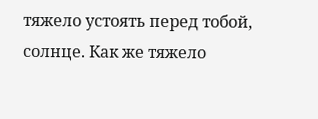тяжело устоять перед тобой, солнце. Как же тяжело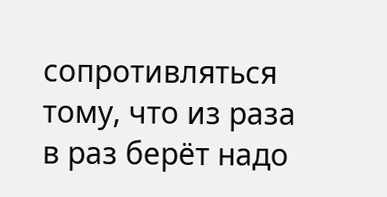сопротивляться тому, что из раза в раз берёт надо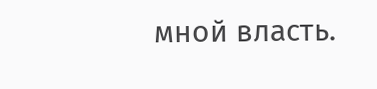мной власть.